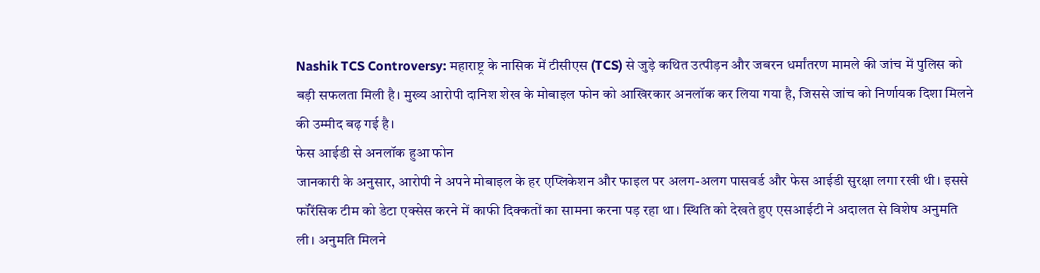Nashik TCS Controversy: महाराष्ट्र के नासिक में टीसीएस (TCS) से जुड़े कथित उत्पीड़न और जबरन धर्मांतरण मामले की जांच में पुलिस को बड़ी सफलता मिली है। मुख्य आरोपी दानिश शेख के मोबाइल फोन को आखिरकार अनलॉक कर लिया गया है, जिससे जांच को निर्णायक दिशा मिलने की उम्मीद बढ़ गई है।
फेस आईडी से अनलॉक हुआ फोन
जानकारी के अनुसार, आरोपी ने अपने मोबाइल के हर एप्लिकेशन और फाइल पर अलग-अलग पासवर्ड और फेस आईडी सुरक्षा लगा रखी थी। इससे फॉरेंसिक टीम को डेटा एक्सेस करने में काफी दिक्कतों का सामना करना पड़ रहा था। स्थिति को देखते हुए एसआईटी ने अदालत से विशेष अनुमति ली। अनुमति मिलने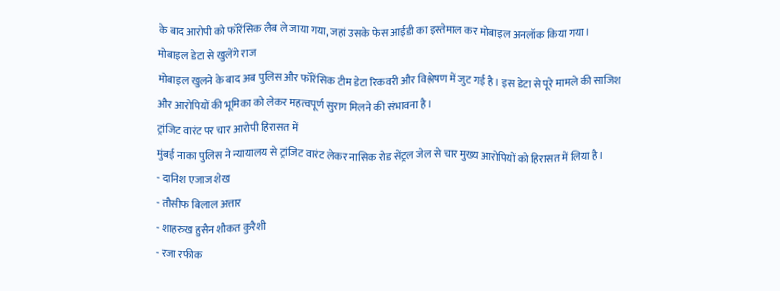के बाद आरोपी को फॉरेंसिक लैब ले जाया गया, जहां उसके फेस आईडी का इस्तेमाल कर मोबाइल अनलॉक किया गया।
मोबाइल डेटा से खुलेंगे राज
मोबाइल खुलने के बाद अब पुलिस और फॉरेंसिक टीम डेटा रिकवरी और विश्लेषण में जुट गई है। इस डेटा से पूरे मामले की साजिश और आरोपियों की भूमिका को लेकर महत्वपूर्ण सुराग मिलने की संभावना है।
ट्रांजिट वारंट पर चार आरोपी हिरासत में
मुंबई नाका पुलिस ने न्यायालय से ट्रांजिट वारंट लेकर नासिक रोड सेंट्रल जेल से चार मुख्य आरोपियों को हिरासत में लिया है।
- दानिश एजाज शेख
- तौसीफ बिलाल अत्तार
- शाहरुख हुसैन शौकत कुरैशी
- रजा रफीक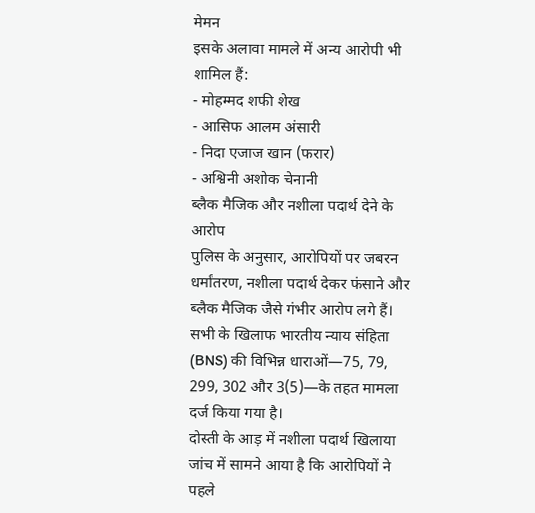मेमन
इसके अलावा मामले में अन्य आरोपी भी शामिल हैं:
- मोहम्मद शफी शेख
- आसिफ आलम अंसारी
- निदा एजाज खान (फरार)
- अश्विनी अशोक चेनानी
ब्लैक मैजिक और नशीला पदार्थ देने के आरोप
पुलिस के अनुसार, आरोपियों पर जबरन धर्मांतरण, नशीला पदार्थ देकर फंसाने और ब्लैक मैजिक जैसे गंभीर आरोप लगे हैं। सभी के खिलाफ भारतीय न्याय संहिता (BNS) की विभिन्न धाराओं—75, 79, 299, 302 और 3(5)—के तहत मामला दर्ज किया गया है।
दोस्ती के आड़ में नशीला पदार्थ खिलाया
जांच में सामने आया है कि आरोपियों ने पहले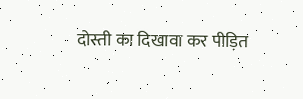दोस्ती का दिखावा कर पीड़ित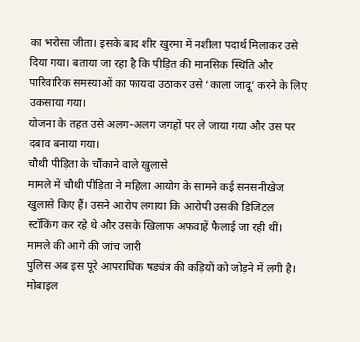का भरोसा जीता। इसके बाद शीर खुरमा में नशीला पदार्थ मिलाकर उसे दिया गया। बताया जा रहा है कि पीड़ित की मानसिक स्थिति और पारिवारिक समस्याओं का फायदा उठाकर उसे ‘काला जादू’ करने के लिए उकसाया गया।
योजना के तहत उसे अलग-अलग जगहों पर ले जाया गया और उस पर दबाव बनाया गया।
चौथी पीड़िता के चौंकाने वाले खुलासे
मामले में चौथी पीड़िता ने महिला आयोग के सामने कई सनसनीखेज खुलासे किए हैं। उसने आरोप लगाया कि आरोपी उसकी डिजिटल स्टॉकिंग कर रहे थे और उसके खिलाफ अफवाहें फैलाई जा रही थीं।
मामले की आगे की जांच जारी
पुलिस अब इस पूरे आपराधिक षड्यंत्र की कड़ियों को जोड़ने में लगी है। मोबाइल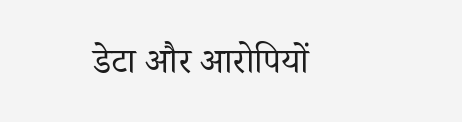डेटा और आरोपियों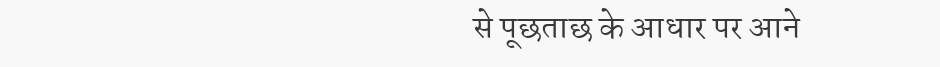से पूछताछ के आधार पर आने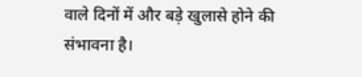वाले दिनों में और बड़े खुलासे होने की संभावना है।